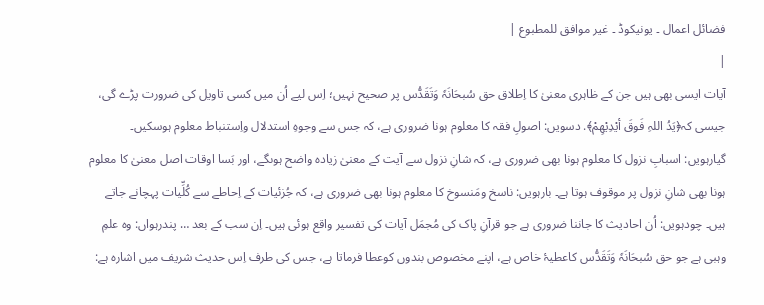فضائل اعمال ۔ یونیکوڈ ۔ غیر موافق للمطبوع |
|
آیات ایسی بھی ہیں جن کے ظاہری معنیٰ کا اِطلاق حق سُبحَانَہٗ وَتَقَدُّس پر صحیح نہیں؛ اِس لیے اُن میں کسی تاویل کی ضرورت پڑے گی، جیسی کہ﴿یَدُ اللہِ فَوقَ أیْدِیْهِمْ﴾. دسویں: اصولِ فقہ کا معلوم ہونا ضروری ہے، کہ جس سے وجوہِ استدلال واِستنباط معلوم ہوسکیں۔ گیارہویں: اسبابِ نزول کا معلوم ہونا بھی ضروری ہے، کہ شانِ نزول سے آیت کے معنیٰ زیادہ واضح ہوںگے، اور بَسا اوقات اصل معنیٰ کا معلوم ہونا بھی شانِ نزول پر موقوف ہوتا ہے۔ بارہویں: ناسخ ومَنسوخ کا معلوم ہونا بھی ضروری ہے، کہ جُزئیات کے اِحاطے سے کُلِّیات پہچانے جاتے ہیں۔ چودہویں: اُن احادیث کا جاننا ضروری ہے جو قرآنِ پاک کی مُجمَل آیات کی تفسیر واقع ہوئی ہیں۔ اِن سب کے بعد … پندرہواں: وہ علمِ وہبی ہے جو حق سُبحَانَہٗ وَتَقَدُّس کاعطیۂ خاص ہے، اپنے مخصوص بندوں کوعطا فرماتا ہے، جس کی طرف اِس حدیث شریف میں اشارہ ہے: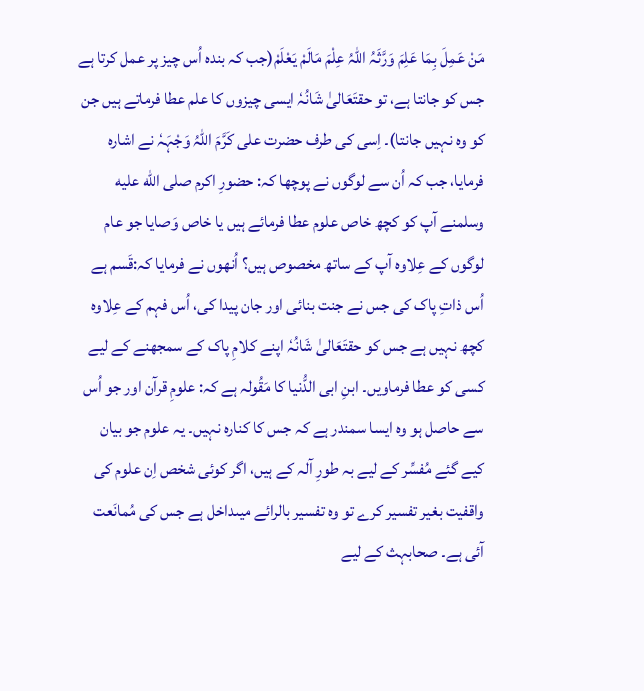مَنْ عَمِلَ بِمَا عَلِمَ وَرَّثَہُ اللہُ عِلْمَ مَالَمْ یَعْلَمْ(جب کہ بندہ اُس چیز پر عمل کرتا ہے جس کو جانتا ہے، تو حقتَعَالیٰ شَانُہٗ ایسی چیزوں کا علم عطا فرماتے ہیں جن کو وہ نہیں جانتا)۔ اِسی کی طرف حضرت علی کَرَّمَ اللہُ وَجْہَہٗ نے اشارہ فرمایا، جب کہ اُن سے لوگوں نے پوچھا کہ: حضورِ اکرم صلى الله عليه وسلمنے آپ کو کچھ خاص علوم عطا فرمائے ہیں یا خاص وَصایا جو عام لوگوں کے عِلاوہ آپ کے ساتھ مخصوص ہیں؟ اُنھوں نے فرمایا کہ:قَسم ہے اُس ذاتِ پاک کی جس نے جنت بنائی اور جان پیدا کی، اُس فہم کے عِلاوہ کچھ نہیں ہے جس کو حقتَعَالیٰ شَانُہٗ اپنے کلامِ پاک کے سمجھنے کے لیے کسی کو عطا فرماویں۔ ابنِ ابی الدُّنیا کا مَقُولہ ہے کہ: علومِ قرآن اور جو اُس سے حاصل ہو وہ ایسا سمندر ہے کہ جس کا کنارہ نہیں۔ یہ علوم جو بیان کیے گئے مُفسِّر کے لیے بہ طورِ آلہ کے ہیں، اگر کوئی شخص اِن علوم کی واقفیت بغیر تفسیر کرے تو وہ تفسیر بالرائے میںداخل ہے جس کی مُمانَعت آئی ہے۔ صحابہث کے لیے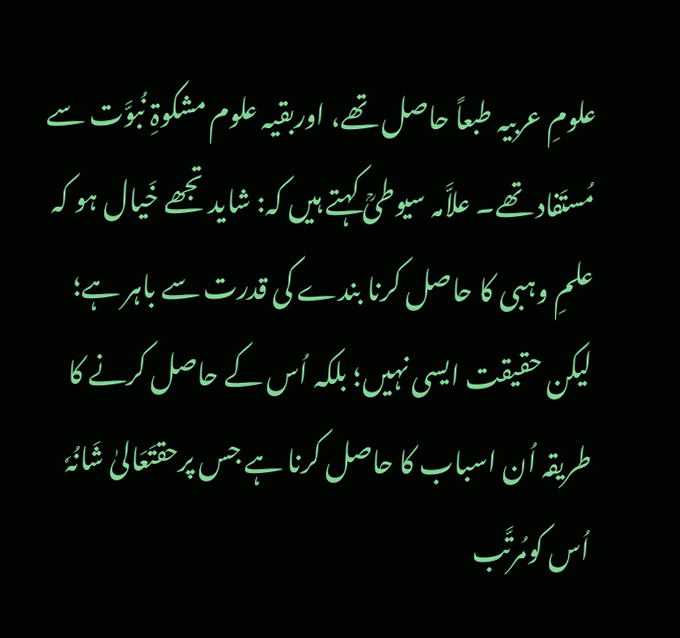علومِ عربیہ طبعاً حاصل تھے، اوربقیہ علوم مشکوۃِ نُبوَّت سے مُستَفاد تھے۔ علاَّمہ سیوطیؒ کہتے ہیں کہ: شاید تجھے خَیال ہو کہ علمِ وہبی کا حاصل کرنا بندے کی قدرت سے باہر ہے؛ لیکن حقیقت ایسی نہیں؛ بلکہ اُس کے حاصل کرنے کا طریقہ اُن اسباب کا حاصل کرنا ہے جس پرحقتَعَالیٰ شَانُہٗ اُس کومُرتَّب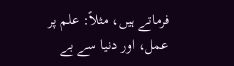فرماتے ہیں، مثلاً: علم پر عمل، اور دنیا سے بے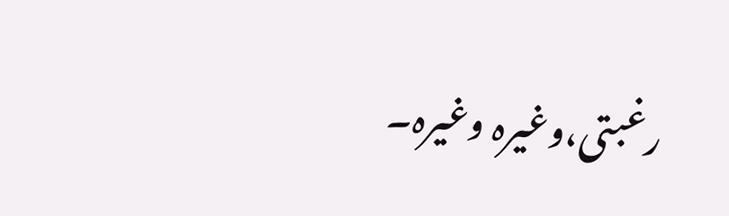رغبتی،وغیرہ وغیرہ۔